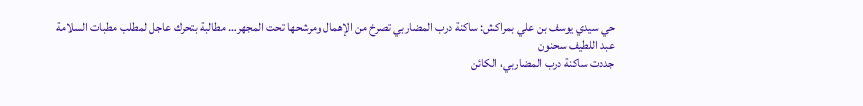حي سيدي يوسف بن علي بمراكش: ساكنة درب المضاربي تصرخ من الإهمال ومرشحها تحت المجهر… مطالبة بتحرك عاجل لمطلب مطبات السلامة
عبد اللطيف سحنون
جددت ساكنة درب المضاربي، الكائن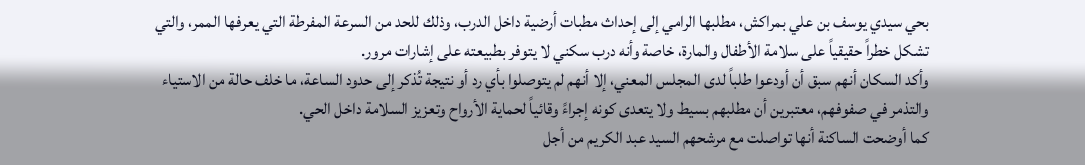بحي سيدي يوسف بن علي بمراكش، مطلبها الرامي إلى إحداث مطبات أرضية داخل الدرب، وذلك للحد من السرعة المفرطة التي يعرفها الممر، والتي تشكل خطراً حقيقياً على سلامة الأطفال والمارة، خاصة وأنه درب سكني لا يتوفر بطبيعته على إشارات مرور.
وأكد السكان أنهم سبق أن أودعوا طلباً لدى المجلس المعني، إلا أنهم لم يتوصلوا بأي رد أو نتيجة تُذكر إلى حدود الساعة، ما خلف حالة من الاستياء والتذمر في صفوفهم، معتبرين أن مطلبهم بسيط ولا يتعدى كونه إجراءً وقائياً لحماية الأرواح وتعزيز السلامة داخل الحي.
كما أوضحت الساكنة أنها تواصلت مع مرشحهم السيد عبد الكريم من أجل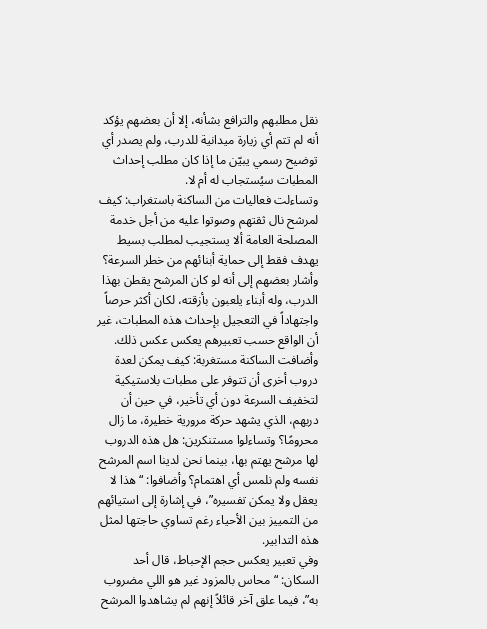نقل مطلبهم والترافع بشأنه، إلا أن بعضهم يؤكد أنه لم تتم أي زيارة ميدانية للدرب، ولم يصدر أي توضيح رسمي يبيّن ما إذا كان مطلب إحداث المطبات سيُستجاب له أم لا.
وتساءلت فعاليات من الساكنة باستغراب: كيف لمرشح نال ثقتهم وصوتوا عليه من أجل خدمة المصلحة العامة ألا يستجيب لمطلب بسيط يهدف فقط إلى حماية أبنائهم من خطر السرعة؟ وأشار بعضهم إلى أنه لو كان المرشح يقطن بهذا الدرب، وله أبناء يلعبون بأزقته، لكان أكثر حرصاً واجتهاداً في التعجيل بإحداث هذه المطبات، غير أن الواقع حسب تعبيرهم يعكس عكس ذلك.
وأضافت الساكنة مستغربة: كيف يمكن لعدة دروب أخرى أن تتوفر على مطبات بلاستيكية لتخفيف السرعة دون أي تأخير، في حين أن دربهم، الذي يشهد حركة مرورية خطيرة، ما زال محرومًا؟ وتساءلوا مستنكرين: هل هذه الدروب لها مرشح يهتم بها، بينما نحن لدينا اسم المرشح نفسه ولم نلمس أي اهتمام؟ وأضافوا: “هذا لا يعقل ولا يمكن تفسيره”، في إشارة إلى استيائهم من التمييز بين الأحياء رغم تساوي حاجتها لمثل هذه التدابير.
وفي تعبير يعكس حجم الإحباط، قال أحد السكان: “محاس بالمزود غير هو اللي مضروب به”، فيما علق آخر قائلاً إنهم لم يشاهدوا المرشح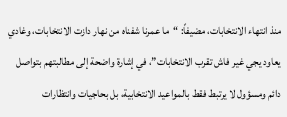منذ انتهاء الانتخابات، مضيفاً: “ما عمرنا شفناه من نهار دازت الانتخابات، وغادي يعاود يجي غير فاش تقرب الانتخابات”، في إشارة واضحة إلى مطالبتهم بتواصل دائم ومسؤول لا يرتبط فقط بالمواعيد الانتخابية، بل بحاجيات وانتظارات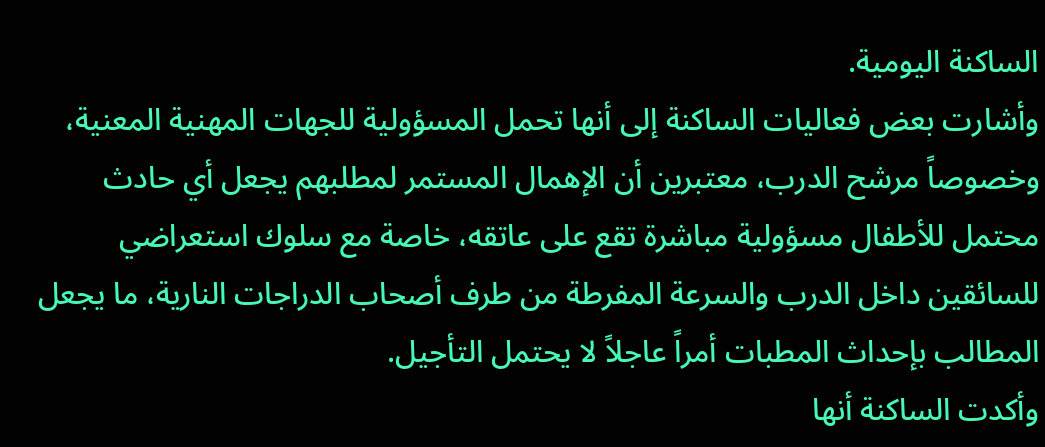الساكنة اليومية.
وأشارت بعض فعاليات الساكنة إلى أنها تحمل المسؤولية للجهات المهنية المعنية، وخصوصاً مرشح الدرب، معتبرين أن الإهمال المستمر لمطلبهم يجعل أي حادث محتمل للأطفال مسؤولية مباشرة تقع على عاتقه، خاصة مع سلوك استعراضي للسائقين داخل الدرب والسرعة المفرطة من طرف أصحاب الدراجات النارية، ما يجعل المطالب بإحداث المطبات أمراً عاجلاً لا يحتمل التأجيل.
وأكدت الساكنة أنها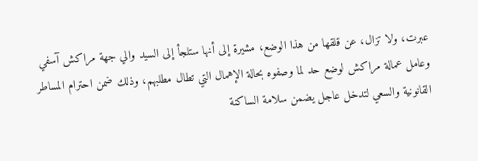عبرت، ولا تزال، عن قلقها من هذا الوضع، مشيرة إلى أنها ستلجأ إلى السيد والي جهة مراكش آسفي وعامل عمالة مراكش لوضع حد لما وصفوه بحالة الإهمال التي تطال مطلبهم، وذلك ضمن احترام المساطر القانونية والسعي لتدخل عاجل يضمن سلامة الساكنة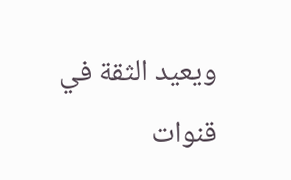ويعيد الثقة في قنوات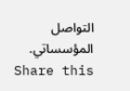التواصل المؤسساتي.
Share this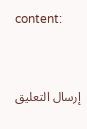content:



إرسال التعليق